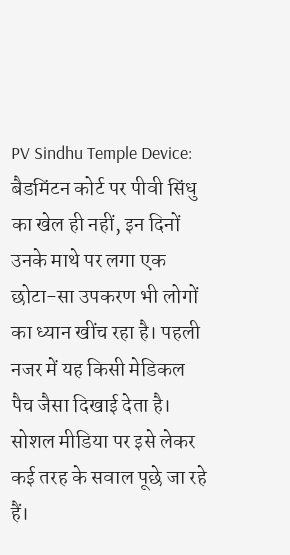PV Sindhu Temple Device: बैडमिंटन कोर्ट पर पीवी सिंधु का खेल ही नहीं, इन दिनों उनके माथे पर लगा एक छोटा-सा उपकरण भी लोगों का ध्यान खींच रहा है। पहली नजर में यह किसी मेडिकल पैच जैसा दिखाई देता है। सोशल मीडिया पर इसे लेकर कई तरह के सवाल पूछे जा रहे हैं।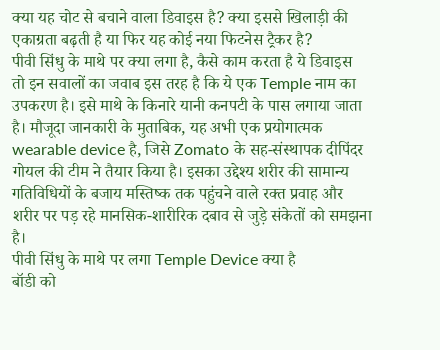क्या यह चोट से बचाने वाला डिवाइस है? क्या इससे खिलाड़ी की एकाग्रता बढ़ती है या फिर यह कोई नया फिटनेस ट्रैकर है?
पीवी सिंधु के माथे पर क्या लगा है, कैसे काम करता है ये डिवाइस
तो इन सवालों का जवाब इस तरह है कि ये एक Temple नाम का उपकरण है। इसे माथे के किनारे यानी कनपटी के पास लगाया जाता है। मौजूदा जानकारी के मुताबिक, यह अभी एक प्रयोगात्मक wearable device है, जिसे Zomato के सह-संस्थापक दीपिंदर गोयल की टीम ने तैयार किया है। इसका उद्देश्य शरीर की सामान्य गतिविधियों के बजाय मस्तिष्क तक पहुंचने वाले रक्त प्रवाह और शरीर पर पड़ रहे मानसिक-शारीरिक दबाव से जुड़े संकेतों को समझना है।
पीवी सिंधु के माथे पर लगा Temple Device क्या है
बॉडी को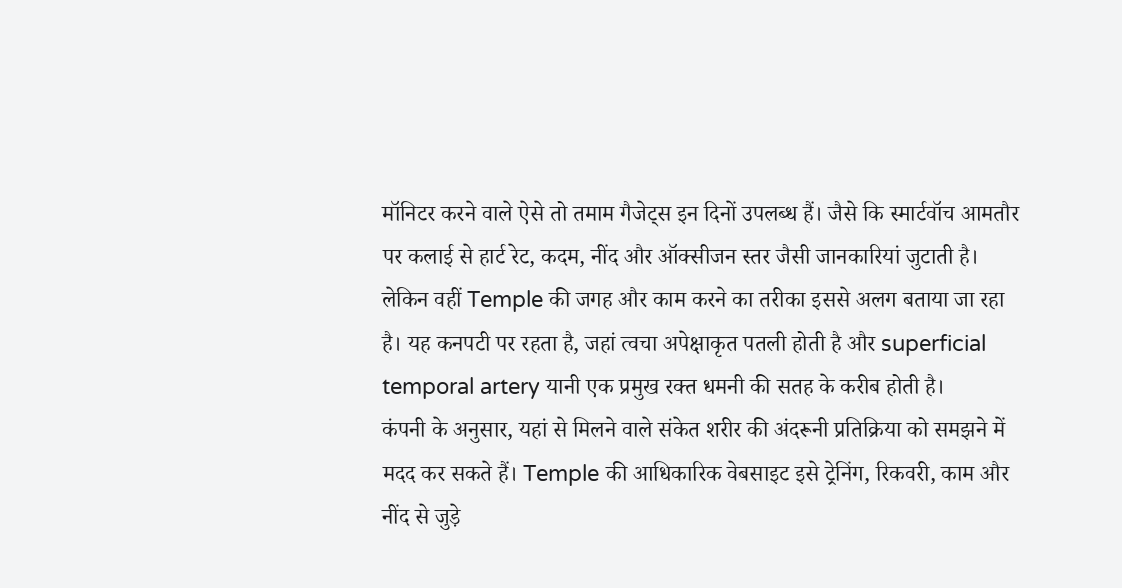मॉनिटर करने वाले ऐसे तो तमाम गैजेट्स इन दिनों उपलब्ध हैं। जैसे कि स्मार्टवॉच आमतौर पर कलाई से हार्ट रेट, कदम, नींद और ऑक्सीजन स्तर जैसी जानकारियां जुटाती है। लेकिन वहीं Temple की जगह और काम करने का तरीका इससे अलग बताया जा रहा है। यह कनपटी पर रहता है, जहां त्वचा अपेक्षाकृत पतली होती है और superficial temporal artery यानी एक प्रमुख रक्त धमनी की सतह के करीब होती है।
कंपनी के अनुसार, यहां से मिलने वाले संकेत शरीर की अंदरूनी प्रतिक्रिया को समझने में मदद कर सकते हैं। Temple की आधिकारिक वेबसाइट इसे ट्रेनिंग, रिकवरी, काम और नींद से जुड़े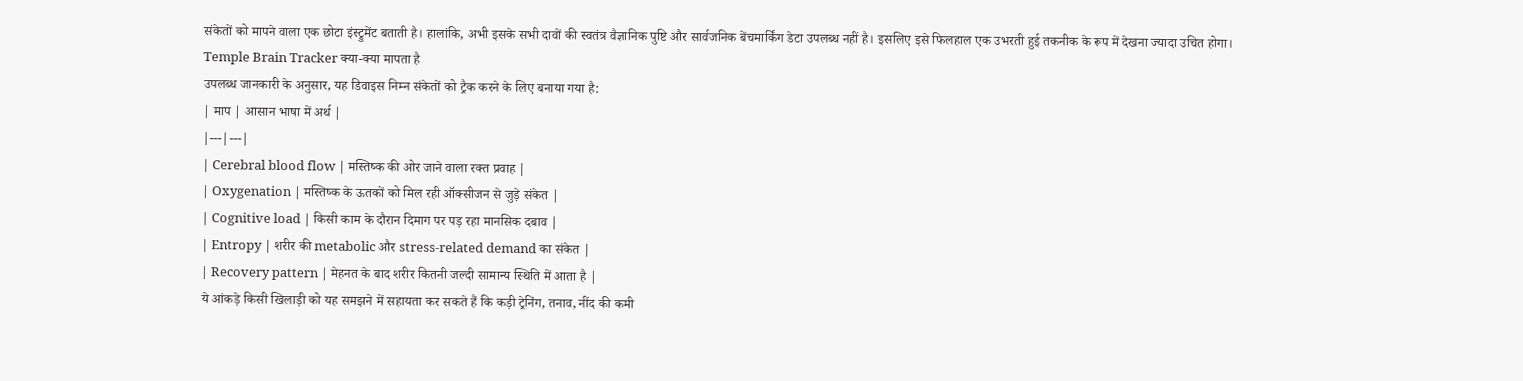संकेतों को मापने वाला एक छोटा इंस्ट्रुमेंट बताती है। हालांकि, अभी इसके सभी दावों की स्वतंत्र वैज्ञानिक पुष्टि और सार्वजनिक बेंचमार्किंग डेटा उपलब्ध नहीं है। इसलिए इसे फिलहाल एक उभरती हुई तकनीक के रूप में देखना ज्यादा उचित होगा।
Temple Brain Tracker क्या-क्या मापता है
उपलब्ध जानकारी के अनुसार, यह डिवाइस निम्न संकेतों को ट्रैक करने के लिए बनाया गया है:
| माप | आसान भाषा में अर्थ |
|---|---|
| Cerebral blood flow | मस्तिष्क की ओर जाने वाला रक्त प्रवाह |
| Oxygenation | मस्तिष्क के ऊतकों को मिल रही ऑक्सीजन से जुड़े संकेत |
| Cognitive load | किसी काम के दौरान दिमाग पर पड़ रहा मानसिक दबाव |
| Entropy | शरीर की metabolic और stress-related demand का संकेत |
| Recovery pattern | मेहनत के बाद शरीर कितनी जल्दी सामान्य स्थिति में आता है |
ये आंकड़े किसी खिलाड़ी को यह समझने में सहायता कर सकते हैं कि कड़ी ट्रेनिंग, तनाव, नींद की कमी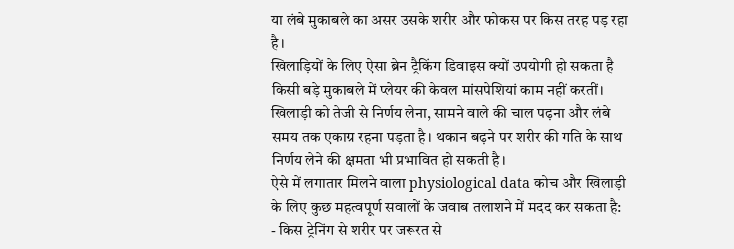या लंबे मुकाबले का असर उसके शरीर और फोकस पर किस तरह पड़ रहा है।
खिलाड़ियों के लिए ऐसा ब्रेन ट्रैकिंग डिवाइस क्यों उपयोगी हो सकता है
किसी बड़े मुकाबले में प्लेयर की केवल मांसपेशियां काम नहीं करतीं। खिलाड़ी को तेजी से निर्णय लेना, सामने वाले की चाल पढ़ना और लंबे समय तक एकाग्र रहना पड़ता है। थकान बढ़ने पर शरीर की गति के साथ निर्णय लेने की क्षमता भी प्रभावित हो सकती है।
ऐसे में लगातार मिलने वाला physiological data कोच और खिलाड़ी के लिए कुछ महत्वपूर्ण सवालों के जवाब तलाशने में मदद कर सकता है:
- किस ट्रेनिंग से शरीर पर जरूरत से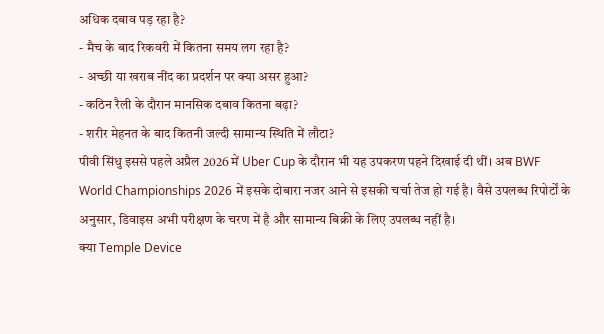अधिक दबाव पड़ रहा है?
- मैच के बाद रिकवरी में कितना समय लग रहा है?
- अच्छी या खराब नींद का प्रदर्शन पर क्या असर हुआ?
- कठिन रैली के दौरान मानसिक दबाव कितना बढ़ा?
- शरीर मेहनत के बाद कितनी जल्दी सामान्य स्थिति में लौटा?
पीवी सिंधु इससे पहले अप्रैल 2026 में Uber Cup के दौरान भी यह उपकरण पहने दिखाई दी थीं। अब BWF World Championships 2026 में इसके दोबारा नजर आने से इसकी चर्चा तेज हो गई है। वैसे उपलब्ध रिपोर्टों के अनुसार, डिवाइस अभी परीक्षण के चरण में है और सामान्य बिक्री के लिए उपलब्ध नहीं है।
क्या Temple Device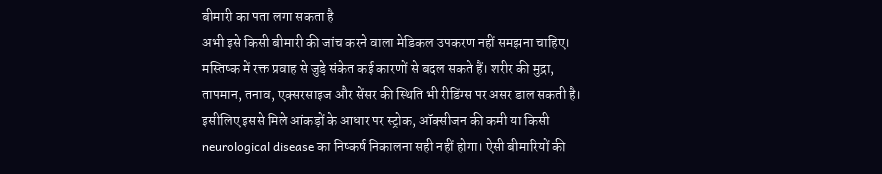बीमारी का पता लगा सकता है
अभी इसे किसी बीमारी की जांच करने वाला मेडिकल उपकरण नहीं समझना चाहिए। मस्तिष्क में रक्त प्रवाह से जुड़े संकेत कई कारणों से बदल सकते हैं। शरीर की मुद्रा, तापमान, तनाव, एक्सरसाइज और सेंसर की स्थिति भी रीडिंग्स पर असर डाल सकती है।
इसीलिए इससे मिले आंकड़ों के आधार पर स्ट्रोक, ऑक्सीजन की कमी या किसी neurological disease का निष्कर्ष निकालना सही नहीं होगा। ऐसी बीमारियों की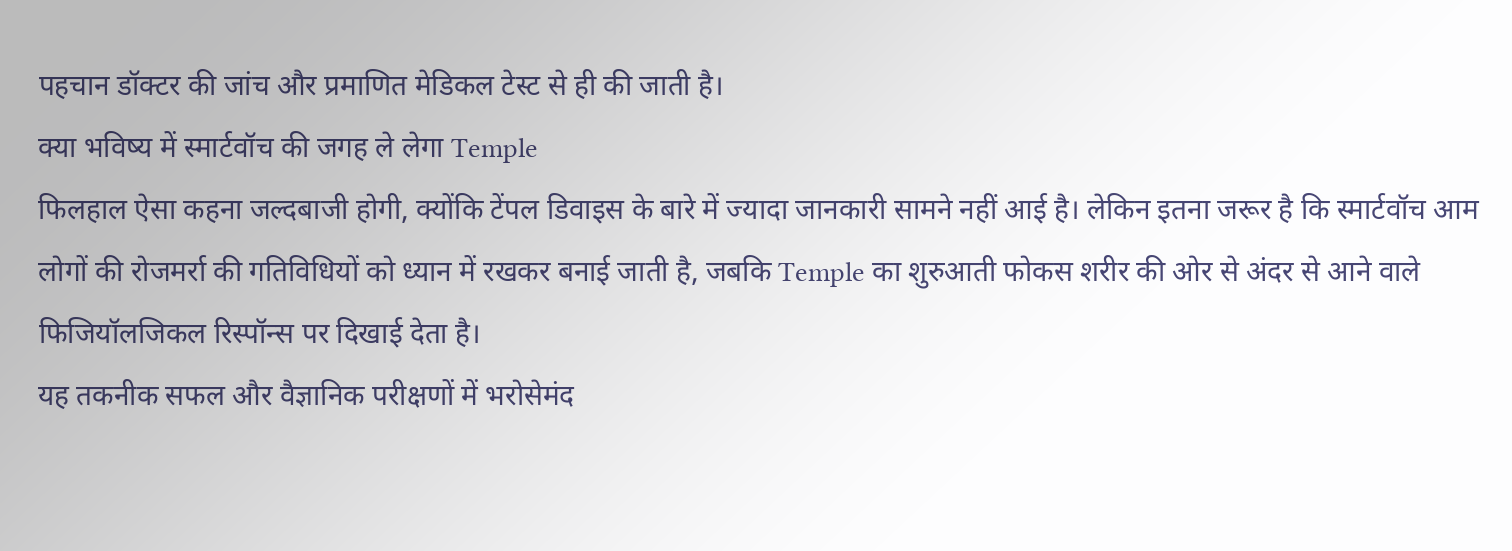पहचान डॉक्टर की जांच और प्रमाणित मेडिकल टेस्ट से ही की जाती है।
क्या भविष्य में स्मार्टवॉच की जगह ले लेगा Temple
फिलहाल ऐसा कहना जल्दबाजी होगी, क्योंकि टेंपल डिवाइस के बारे में ज्यादा जानकारी सामने नहीं आई है। लेकिन इतना जरूर है कि स्मार्टवॉच आम लोगों की रोजमर्रा की गतिविधियों को ध्यान में रखकर बनाई जाती है, जबकि Temple का शुरुआती फोकस शरीर की ओर से अंदर से आने वाले फिजियॉलजिकल रिस्पॉन्स पर दिखाई देता है।
यह तकनीक सफल और वैज्ञानिक परीक्षणों में भरोसेमंद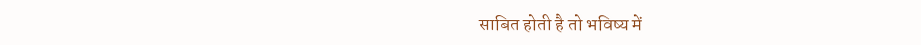साबित होती है तो भविष्य में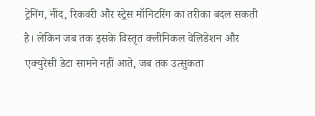ट्रेनिंग, नींद, रिकवरी और स्ट्रेस मॉनिटरिंग का तरीका बदल सकती है। लेकिन जब तक इसके विस्तृत क्लीनिकल वेलिडेशन और एक्युरेसी डेटा सामने नहीं आते, जब तक उत्सुकता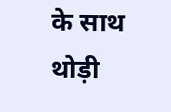के साथ थोड़ी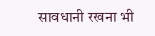सावधानी रखना भी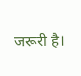जरूरी है।